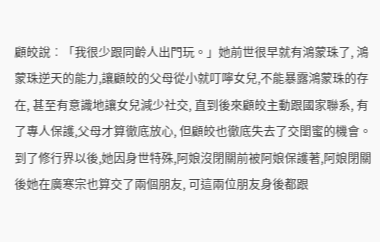顧皎說︰「我很少跟同齡人出門玩。」她前世很早就有鴻蒙珠了, 鴻蒙珠逆天的能力,讓顧皎的父母從小就叮嚀女兒,不能暴露鴻蒙珠的存在, 甚至有意識地讓女兒減少社交, 直到後來顧皎主動跟國家聯系, 有了專人保護,父母才算徹底放心, 但顧皎也徹底失去了交閨蜜的機會。
到了修行界以後,她因身世特殊,阿娘沒閉關前被阿娘保護著,阿娘閉關後她在廣寒宗也算交了兩個朋友, 可這兩位朋友身後都跟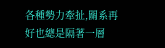各種勢力牽扯,關系再好也總是隔著一層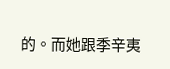的。而她跟季辛夷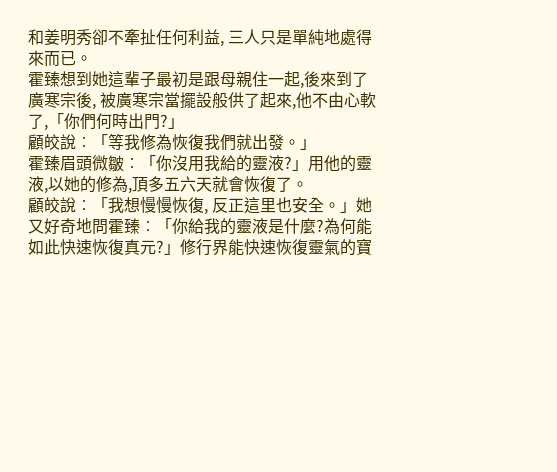和姜明秀卻不牽扯任何利益, 三人只是單純地處得來而已。
霍臻想到她這輩子最初是跟母親住一起,後來到了廣寒宗後, 被廣寒宗當擺設般供了起來,他不由心軟了,「你們何時出門?」
顧皎說︰「等我修為恢復我們就出發。」
霍臻眉頭微皺︰「你沒用我給的靈液?」用他的靈液,以她的修為,頂多五六天就會恢復了。
顧皎說︰「我想慢慢恢復, 反正這里也安全。」她又好奇地問霍臻︰「你給我的靈液是什麼?為何能如此快速恢復真元?」修行界能快速恢復靈氣的寶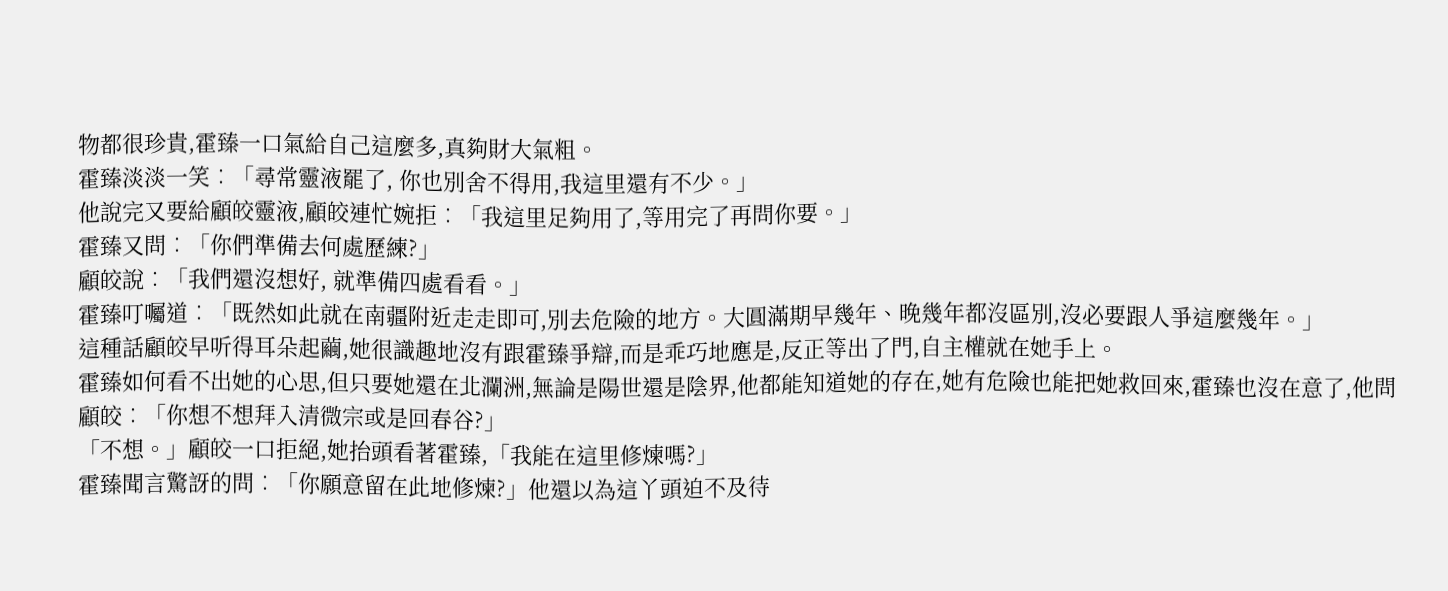物都很珍貴,霍臻一口氣給自己這麼多,真夠財大氣粗。
霍臻淡淡一笑︰「尋常靈液罷了, 你也別舍不得用,我這里還有不少。」
他說完又要給顧皎靈液,顧皎連忙婉拒︰「我這里足夠用了,等用完了再問你要。」
霍臻又問︰「你們準備去何處歷練?」
顧皎說︰「我們還沒想好, 就準備四處看看。」
霍臻叮囑道︰「既然如此就在南疆附近走走即可,別去危險的地方。大圓滿期早幾年、晚幾年都沒區別,沒必要跟人爭這麼幾年。」
這種話顧皎早听得耳朵起繭,她很識趣地沒有跟霍臻爭辯,而是乖巧地應是,反正等出了門,自主權就在她手上。
霍臻如何看不出她的心思,但只要她還在北瀾洲,無論是陽世還是陰界,他都能知道她的存在,她有危險也能把她救回來,霍臻也沒在意了,他問顧皎︰「你想不想拜入清微宗或是回春谷?」
「不想。」顧皎一口拒絕,她抬頭看著霍臻,「我能在這里修煉嗎?」
霍臻聞言驚訝的問︰「你願意留在此地修煉?」他還以為這丫頭迫不及待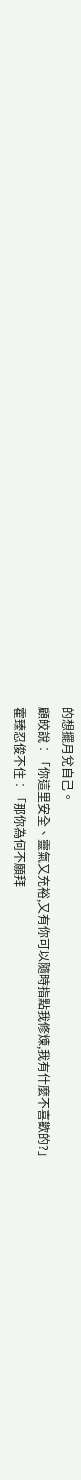的想擺月兌自己。
顧皎說︰「你這里安全、靈氣又充裕,又有你可以隨時指點我修煉,我有什麼不喜歡的?」
霍臻忍俊不住︰「那你為何不願拜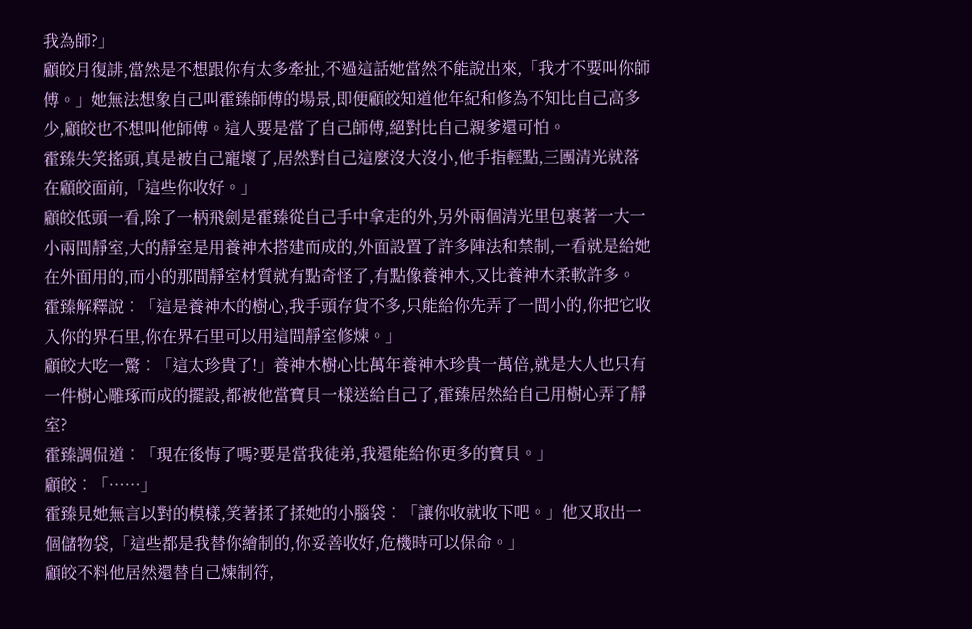我為師?」
顧皎月復誹,當然是不想跟你有太多牽扯,不過這話她當然不能說出來,「我才不要叫你師傅。」她無法想象自己叫霍臻師傅的場景,即便顧皎知道他年紀和修為不知比自己高多少,顧皎也不想叫他師傅。這人要是當了自己師傅,絕對比自己親爹還可怕。
霍臻失笑搖頭,真是被自己寵壞了,居然對自己這麼沒大沒小,他手指輕點,三團清光就落在顧皎面前,「這些你收好。」
顧皎低頭一看,除了一柄飛劍是霍臻從自己手中拿走的外,另外兩個清光里包裹著一大一小兩間靜室,大的靜室是用養神木搭建而成的,外面設置了許多陣法和禁制,一看就是給她在外面用的,而小的那間靜室材質就有點奇怪了,有點像養神木,又比養神木柔軟許多。
霍臻解釋說︰「這是養神木的樹心,我手頭存貨不多,只能給你先弄了一間小的,你把它收入你的界石里,你在界石里可以用這間靜室修煉。」
顧皎大吃一驚︰「這太珍貴了!」養神木樹心比萬年養神木珍貴一萬倍,就是大人也只有一件樹心雕琢而成的擺設,都被他當寶貝一樣送給自己了,霍臻居然給自己用樹心弄了靜室?
霍臻調侃道︰「現在後悔了嗎?要是當我徒弟,我還能給你更多的寶貝。」
顧皎︰「……」
霍臻見她無言以對的模樣,笑著揉了揉她的小腦袋︰「讓你收就收下吧。」他又取出一個儲物袋,「這些都是我替你繪制的,你妥善收好,危機時可以保命。」
顧皎不料他居然還替自己煉制符,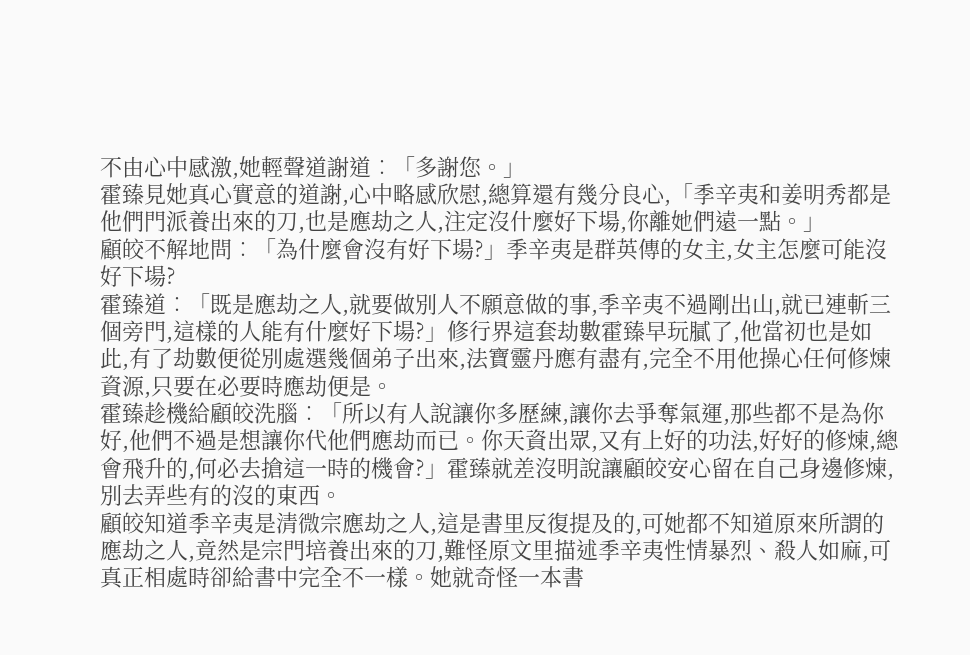不由心中感激,她輕聲道謝道︰「多謝您。」
霍臻見她真心實意的道謝,心中略感欣慰,總算還有幾分良心,「季辛夷和姜明秀都是他們門派養出來的刀,也是應劫之人,注定沒什麼好下場,你離她們遠一點。」
顧皎不解地問︰「為什麼會沒有好下場?」季辛夷是群英傳的女主,女主怎麼可能沒好下場?
霍臻道︰「既是應劫之人,就要做別人不願意做的事,季辛夷不過剛出山,就已連斬三個旁門,這樣的人能有什麼好下場?」修行界這套劫數霍臻早玩膩了,他當初也是如此,有了劫數便從別處選幾個弟子出來,法寶靈丹應有盡有,完全不用他操心任何修煉資源,只要在必要時應劫便是。
霍臻趁機給顧皎洗腦︰「所以有人說讓你多歷練,讓你去爭奪氣運,那些都不是為你好,他們不過是想讓你代他們應劫而已。你天資出眾,又有上好的功法,好好的修煉,總會飛升的,何必去搶這一時的機會?」霍臻就差沒明說讓顧皎安心留在自己身邊修煉,別去弄些有的沒的東西。
顧皎知道季辛夷是清微宗應劫之人,這是書里反復提及的,可她都不知道原來所謂的應劫之人,竟然是宗門培養出來的刀,難怪原文里描述季辛夷性情暴烈、殺人如麻,可真正相處時卻給書中完全不一樣。她就奇怪一本書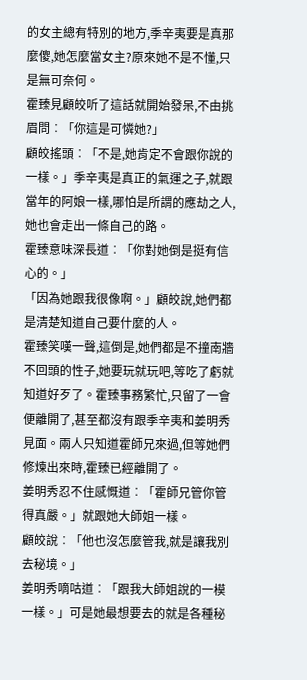的女主總有特別的地方,季辛夷要是真那麼傻,她怎麼當女主?原來她不是不懂,只是無可奈何。
霍臻見顧皎听了這話就開始發呆,不由挑眉問︰「你這是可憐她?」
顧皎搖頭︰「不是,她肯定不會跟你說的一樣。」季辛夷是真正的氣運之子,就跟當年的阿娘一樣,哪怕是所謂的應劫之人,她也會走出一條自己的路。
霍臻意味深長道︰「你對她倒是挺有信心的。」
「因為她跟我很像啊。」顧皎說,她們都是清楚知道自己要什麼的人。
霍臻笑嘆一聲,這倒是,她們都是不撞南牆不回頭的性子,她要玩就玩吧,等吃了虧就知道好歹了。霍臻事務繁忙,只留了一會便離開了,甚至都沒有跟季辛夷和姜明秀見面。兩人只知道霍師兄來過,但等她們修煉出來時,霍臻已經離開了。
姜明秀忍不住感慨道︰「霍師兄管你管得真嚴。」就跟她大師姐一樣。
顧皎說︰「他也沒怎麼管我,就是讓我別去秘境。」
姜明秀嘀咕道︰「跟我大師姐說的一模一樣。」可是她最想要去的就是各種秘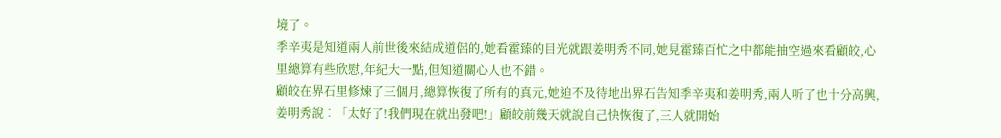境了。
季辛夷是知道兩人前世後來結成道侶的,她看霍臻的目光就跟姜明秀不同,她見霍臻百忙之中都能抽空過來看顧皎,心里總算有些欣慰,年紀大一點,但知道關心人也不錯。
顧皎在界石里修煉了三個月,總算恢復了所有的真元,她迫不及待地出界石告知季辛夷和姜明秀,兩人听了也十分高興,姜明秀說︰「太好了!我們現在就出發吧!」顧皎前幾天就說自己快恢復了,三人就開始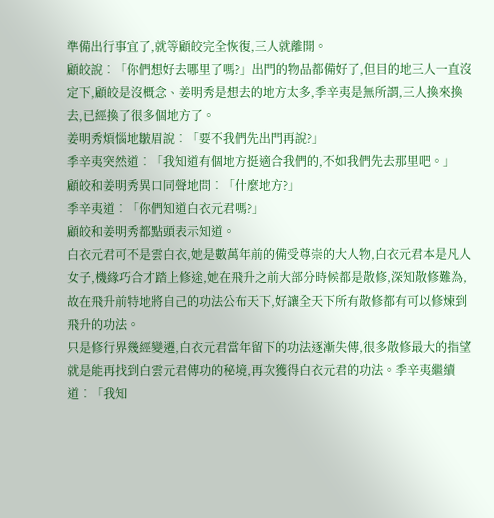準備出行事宜了,就等顧皎完全恢復,三人就離開。
顧皎說︰「你們想好去哪里了嗎?」出門的物品都備好了,但目的地三人一直沒定下,顧皎是沒概念、姜明秀是想去的地方太多,季辛夷是無所謂,三人換來換去,已經換了很多個地方了。
姜明秀煩惱地皺眉說︰「要不我們先出門再說?」
季辛夷突然道︰「我知道有個地方挺適合我們的,不如我們先去那里吧。」
顧皎和姜明秀異口同聲地問︰「什麼地方?」
季辛夷道︰「你們知道白衣元君嗎?」
顧皎和姜明秀都點頭表示知道。
白衣元君可不是雲白衣,她是數萬年前的備受尊崇的大人物,白衣元君本是凡人女子,機緣巧合才踏上修途,她在飛升之前大部分時候都是散修,深知散修難為,故在飛升前特地將自己的功法公布天下,好讓全天下所有散修都有可以修煉到飛升的功法。
只是修行界幾經變遷,白衣元君當年留下的功法逐漸失傳,很多散修最大的指望就是能再找到白雲元君傳功的秘境,再次獲得白衣元君的功法。季辛夷繼續道︰「我知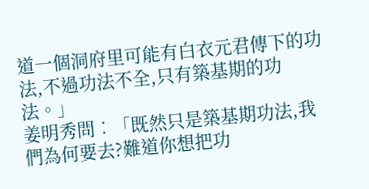道一個洞府里可能有白衣元君傳下的功法,不過功法不全,只有築基期的功法。」
姜明秀問︰「既然只是築基期功法,我們為何要去?難道你想把功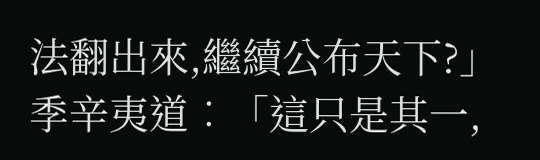法翻出來,繼續公布天下?」
季辛夷道︰「這只是其一,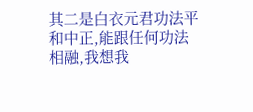其二是白衣元君功法平和中正,能跟任何功法相融,我想我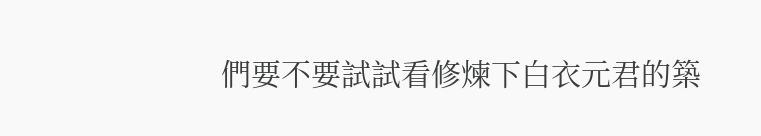們要不要試試看修煉下白衣元君的築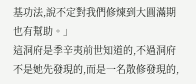基功法,說不定對我們修煉到大圓滿期也有幫助。」
這洞府是季辛夷前世知道的,不過洞府不是她先發現的,而是一名散修發現的,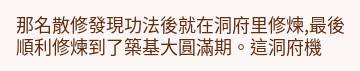那名散修發現功法後就在洞府里修煉,最後順利修煉到了築基大圓滿期。這洞府機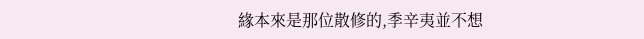緣本來是那位散修的,季辛夷並不想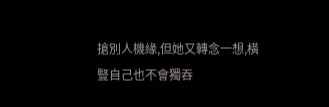搶別人機緣,但她又轉念一想,橫豎自己也不會獨吞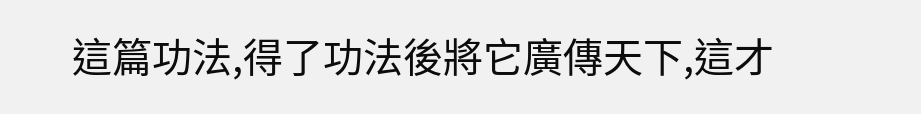這篇功法,得了功法後將它廣傳天下,這才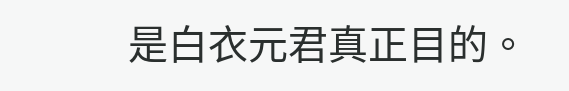是白衣元君真正目的。